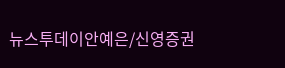뉴스투데이안예은/신영증권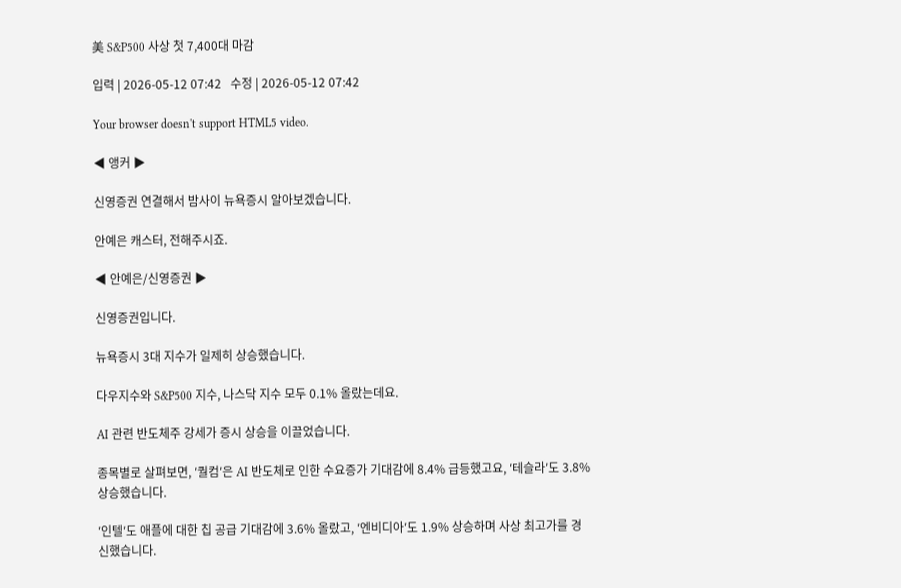美 S&P500 사상 첫 7,400대 마감

입력 | 2026-05-12 07:42   수정 | 2026-05-12 07:42

Your browser doesn't support HTML5 video.

◀ 앵커 ▶

신영증권 연결해서 밤사이 뉴욕증시 알아보겠습니다.

안예은 캐스터, 전해주시죠.

◀ 안예은/신영증권 ▶

신영증권입니다.

뉴욕증시 3대 지수가 일제히 상승했습니다.

다우지수와 S&P500 지수, 나스닥 지수 모두 0.1% 올랐는데요.

AI 관련 반도체주 강세가 증시 상승을 이끌었습니다.

종목별로 살펴보면, ′퀄컴′은 AI 반도체로 인한 수요증가 기대감에 8.4% 급등했고요, ′테슬라′도 3.8% 상승했습니다.

′인텔′도 애플에 대한 칩 공급 기대감에 3.6% 올랐고, ′엔비디아′도 1.9% 상승하며 사상 최고가를 경신했습니다.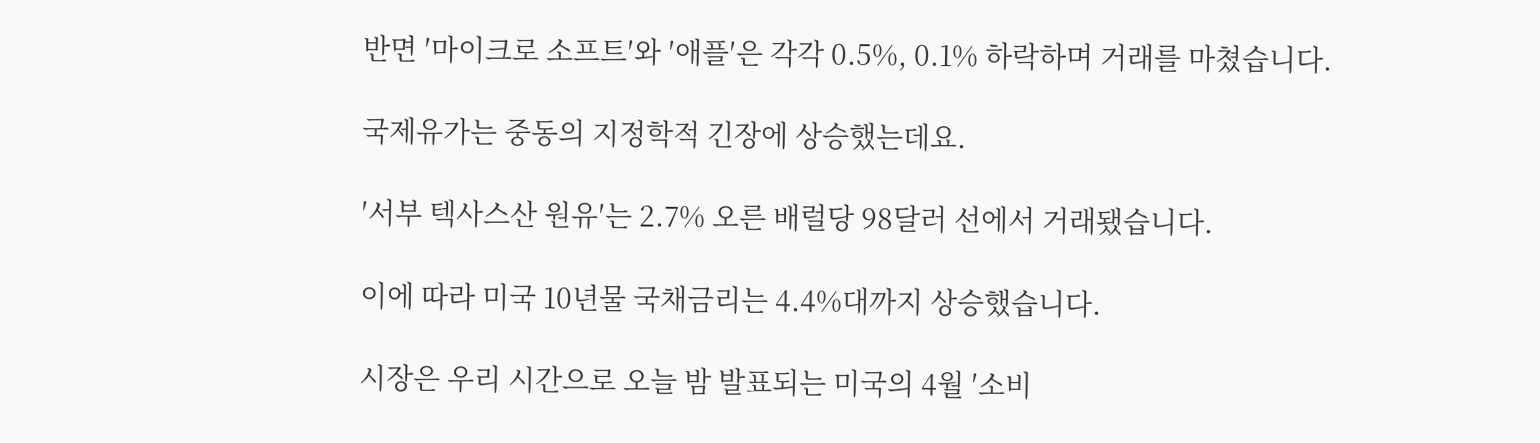반면 ′마이크로 소프트′와 ′애플′은 각각 0.5%, 0.1% 하락하며 거래를 마쳤습니다.

국제유가는 중동의 지정학적 긴장에 상승했는데요.

′서부 텍사스산 원유′는 2.7% 오른 배럴당 98달러 선에서 거래됐습니다.

이에 따라 미국 10년물 국채금리는 4.4%대까지 상승했습니다.

시장은 우리 시간으로 오늘 밤 발표되는 미국의 4월 ′소비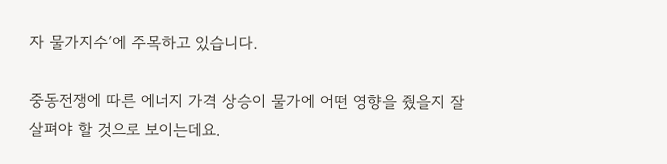자 물가지수′에 주목하고 있습니다.

중동전쟁에 따른 에너지 가격 상승이 물가에 어떤 영향을 줬을지 잘 살펴야 할 것으로 보이는데요.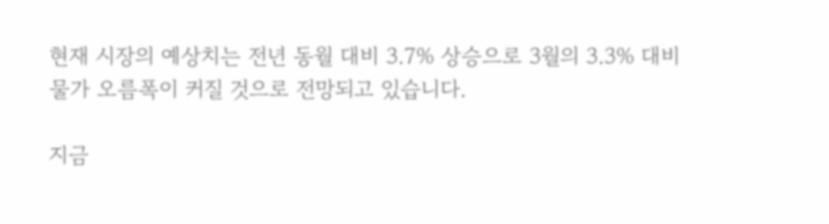현재 시장의 예상치는 전년 동월 대비 3.7% 상승으로 3월의 3.3% 대비 물가 오름폭이 커질 것으로 전망되고 있습니다.

지금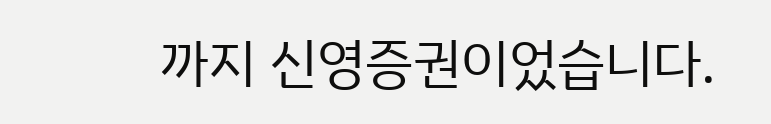까지 신영증권이었습니다.